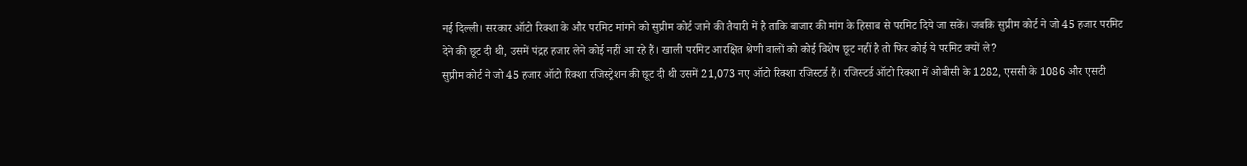नई दिल्ली। सरकार ऑटो रिक्शा के और परमिट मांगने को सुप्रीम कोर्ट जाने की तैयारी में है ताकि बाजार की मांग के हिसाब से परमिट दिये जा सकें। जबकि सुप्रीम कोर्ट ने जो 45 हजार परमिट देने की छूट दी थी, उसमें पंद्रह हजार लेने कोई नहीं आ रहे हैं। खाली परमिट आरक्षित श्रेणी वालों को कोई विशेष छूट नहीं है तो फिर कोई ये परमिट क्यों ले?
सुप्रीम कोर्ट ने जो 45 हजार ऑटो रिक्शा रजिस्ट्रेशन की छूट दी थी उसमें 21,073 नए ऑटो रिक्शा रजिस्टर्ड हैं। रजिस्टर्ड ऑटो रिक्शा में ओबीसी के 1282, एससी के 1086 और एसटी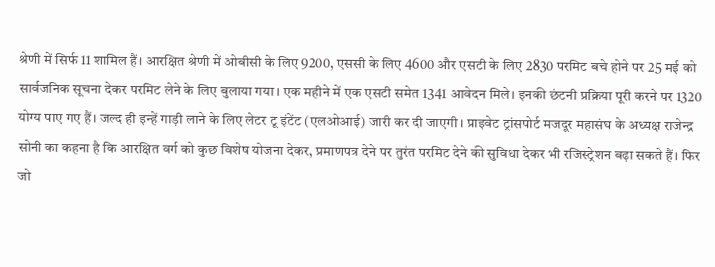श्रेणी में सिर्फ 11 शामिल हैं। आरक्षित श्रेणी में ओबीसी के लिए 9200, एससी के लिए 4600 और एसटी के लिए 2830 परमिट बचे होने पर 25 मई को सार्वजनिक सूचना देकर परमिट लेने के लिए बुलाया गया। एक महीने में एक एसटी समेत 1341 आवेदन मिले। इनकी छंटनी प्रक्रिया पूरी करने पर 1320 योग्य पाए गए हैं। जल्द ही इन्हें गाड़ी लाने के लिए लेटर टू इंटेंट (एलओआई) जारी कर दी जाएगी। प्राइवेट ट्रांसपोर्ट मजदूर महासंघ के अध्यक्ष राजेन्द्र सोनी का कहना है कि आरक्षित वर्ग को कुछ विशेष योजना देकर, प्रमाणपत्र देने पर तुरंत परमिट देने की सुविधा देकर भी रजिस्ट्रेशन बढ़ा सकते हैं। फिर जो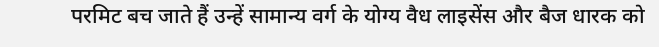परमिट बच जाते हैं उन्हें सामान्य वर्ग के योग्य वैध लाइसेंस और बैज धारक को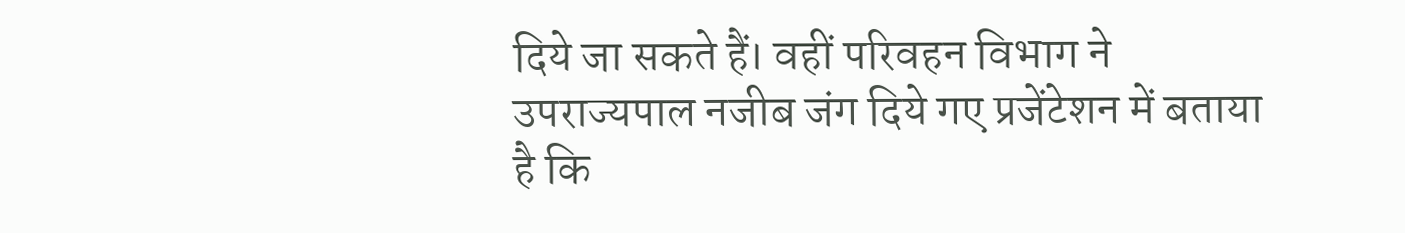दिये जा सकते हैं। वहीं परिवहन विभाग ने उपराज्यपाल नजीब जंग दिये गए प्रजेंटेशन में बताया है कि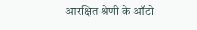आरक्षित श्रेणी के ऑटो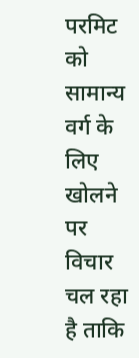परमिट को सामान्य वर्ग के लिए खोलने पर विचार चल रहा है ताकि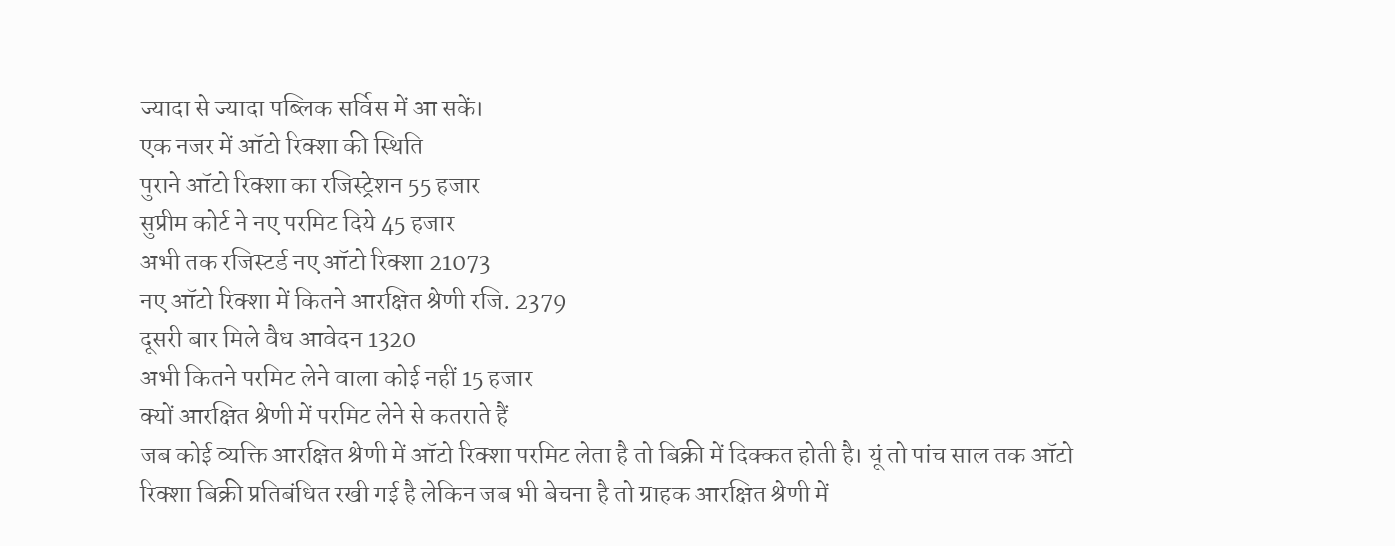ज्यादा से ज्यादा पब्लिक सर्विस में आ सकें।
एक नजर में ऑटो रिक्शा की स्थिति
पुराने ऑटो रिक्शा का रजिस्ट्रेशन 55 हजार
सुप्रीम कोर्ट ने नए परमिट दिये 45 हजार
अभी तक रजिस्टर्ड नए ऑटो रिक्शा 21073
नए ऑटो रिक्शा में कितने आरक्षित श्रेणी रजि. 2379
दूसरी बार मिले वैध आवेदन 1320
अभी कितने परमिट लेने वाला कोई नहीं 15 हजार
क्यों आरक्षित श्रेणी में परमिट लेने से कतराते हैं
जब कोई व्यक्ति आरक्षित श्रेणी में ऑटो रिक्शा परमिट लेता है तो बिक्री में दिक्कत होती है। यूं तो पांच साल तक ऑटो रिक्शा बिक्री प्रतिबंधित रखी गई है लेकिन जब भी बेचना है तो ग्राहक आरक्षित श्रेणी में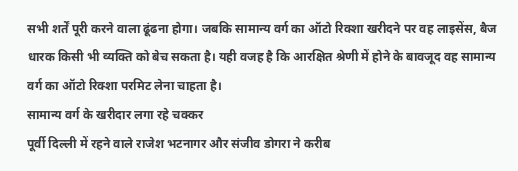सभी शर्तें पूरी करने वाला ढूंढना होगा। जबकि सामान्य वर्ग का ऑटो रिक्शा खरीदने पर वह लाइसेंस, बैज धारक किसी भी व्यक्ति को बेच सकता है। यही वजह है कि आरक्षित श्रेणी में होने के बावजूद वह सामान्य वर्ग का ऑटो रिक्शा परमिट लेना चाहता है।
सामान्य वर्ग के खरीदार लगा रहे चक्कर
पूर्वी दिल्ली में रहने वाले राजेश भटनागर और संजीव डोगरा ने करीब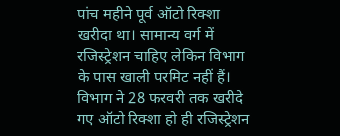पांच महीने पूर्व ऑटो रिक्शा खरीदा था। सामान्य वर्ग में रजिस्ट्रेशन चाहिए लेकिन विभाग के पास खाली परमिट नहीं हैं। विभाग ने 28 फरवरी तक खरीदे गए ऑटो रिक्शा हो ही रजिस्ट्रेशन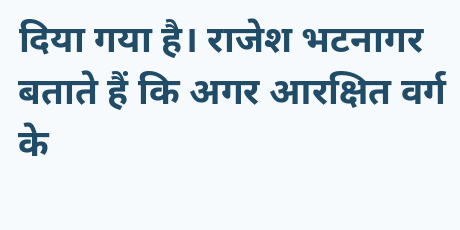दिया गया है। राजेश भटनागर बताते हैं कि अगर आरक्षित वर्ग के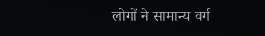लोगों ने सामान्य वर्ग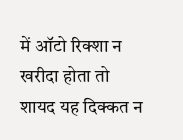में ऑटो रिक्शा न खरीदा होता तो शायद यह दिक्कत न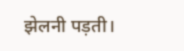झेलनी पड़ती।